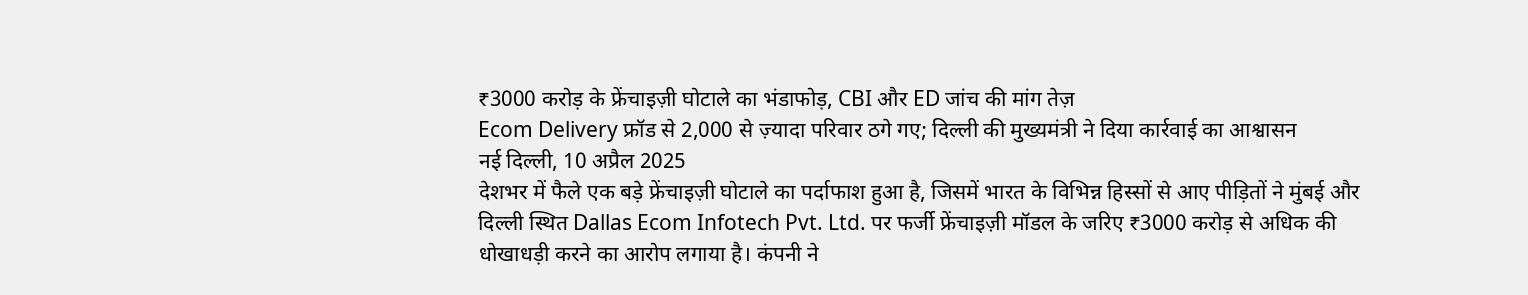₹3000 करोड़ के फ्रेंचाइज़ी घोटाले का भंडाफोड़, CBI और ED जांच की मांग तेज़
Ecom Delivery फ्रॉड से 2,000 से ज़्यादा परिवार ठगे गए; दिल्ली की मुख्यमंत्री ने दिया कार्रवाई का आश्वासन
नई दिल्ली, 10 अप्रैल 2025
देशभर में फैले एक बड़े फ्रेंचाइज़ी घोटाले का पर्दाफाश हुआ है, जिसमें भारत के विभिन्न हिस्सों से आए पीड़ितों ने मुंबई और दिल्ली स्थित Dallas Ecom Infotech Pvt. Ltd. पर फर्जी फ्रेंचाइज़ी मॉडल के जरिए ₹3000 करोड़ से अधिक की धोखाधड़ी करने का आरोप लगाया है। कंपनी ने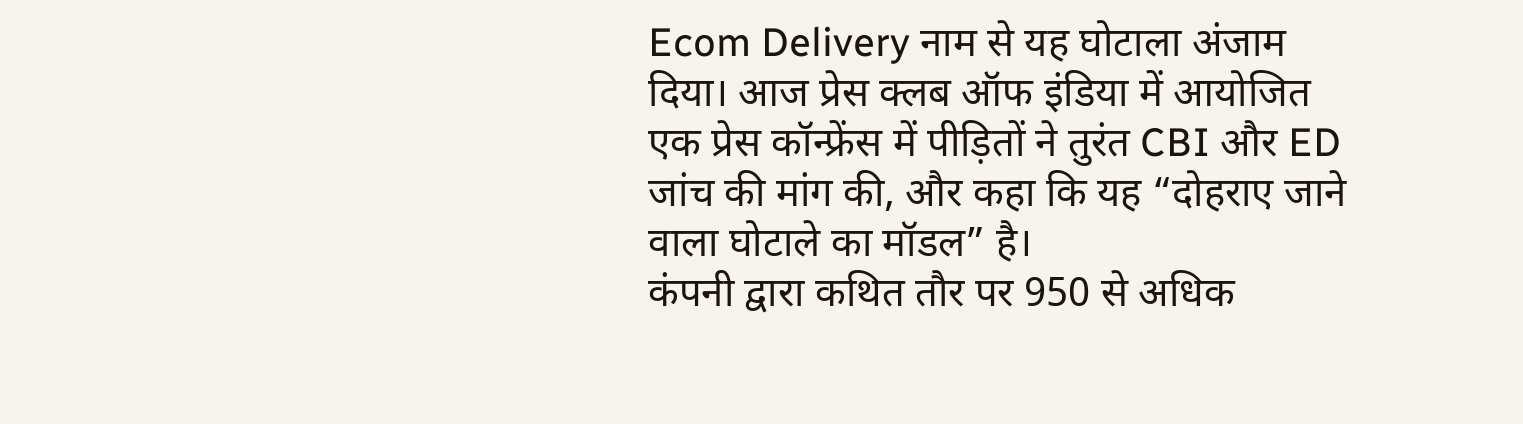Ecom Delivery नाम से यह घोटाला अंजाम दिया। आज प्रेस क्लब ऑफ इंडिया में आयोजित एक प्रेस कॉन्फ्रेंस में पीड़ितों ने तुरंत CBI और ED जांच की मांग की, और कहा कि यह “दोहराए जाने वाला घोटाले का मॉडल” है।
कंपनी द्वारा कथित तौर पर 950 से अधिक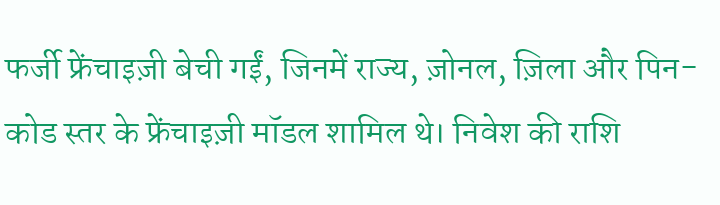फर्जी फ्रेंचाइज़ी बेची गईं, जिनमें राज्य, ज़ोनल, ज़िला और पिन-कोड स्तर के फ्रेंचाइज़ी मॉडल शामिल थे। निवेश की राशि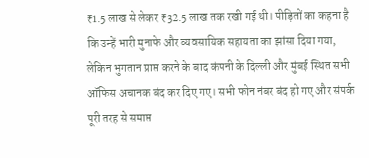₹1.5 लाख से लेकर ₹32.5 लाख तक रखी गई थी। पीड़ितों का कहना है कि उन्हें भारी मुनाफे और व्यवसायिक सहायता का झांसा दिया गया, लेकिन भुगतान प्राप्त करने के बाद कंपनी के दिल्ली और मुंबई स्थित सभी ऑफिस अचानक बंद कर दिए गए। सभी फोन नंबर बंद हो गए और संपर्क पूरी तरह से समाप्त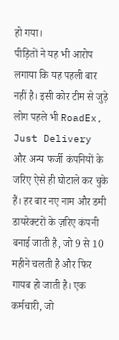हो गया।
पीड़ितों ने यह भी आरोप लगाया कि यह पहली बार नहीं है। इसी कोर टीम से जुड़े लोग पहले भी RoadEx, Just Delivery और अन्य फर्जी कंपनियों के जरिए ऐसे ही घोटाले कर चुके हैं। हर बार नए नाम और डमी डायरेक्टरों के ज़रिए कंपनी बनाई जाती है, जो 9 से 10 महीने चलती है और फिर गायब हो जाती है। एक कर्मचारी, जो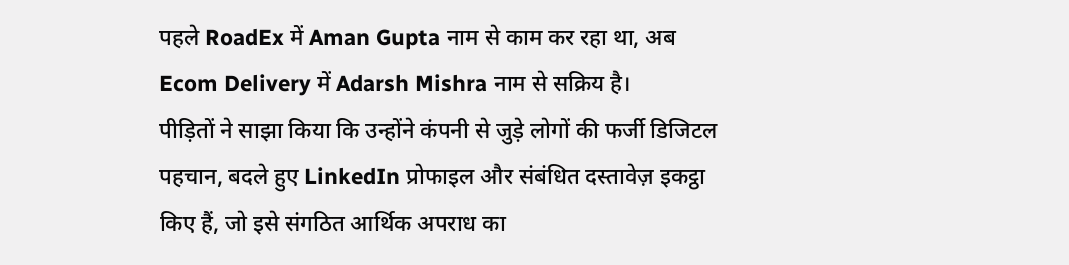पहले RoadEx में Aman Gupta नाम से काम कर रहा था, अब Ecom Delivery में Adarsh Mishra नाम से सक्रिय है।
पीड़ितों ने साझा किया कि उन्होंने कंपनी से जुड़े लोगों की फर्जी डिजिटल पहचान, बदले हुए LinkedIn प्रोफाइल और संबंधित दस्तावेज़ इकट्ठा किए हैं, जो इसे संगठित आर्थिक अपराध का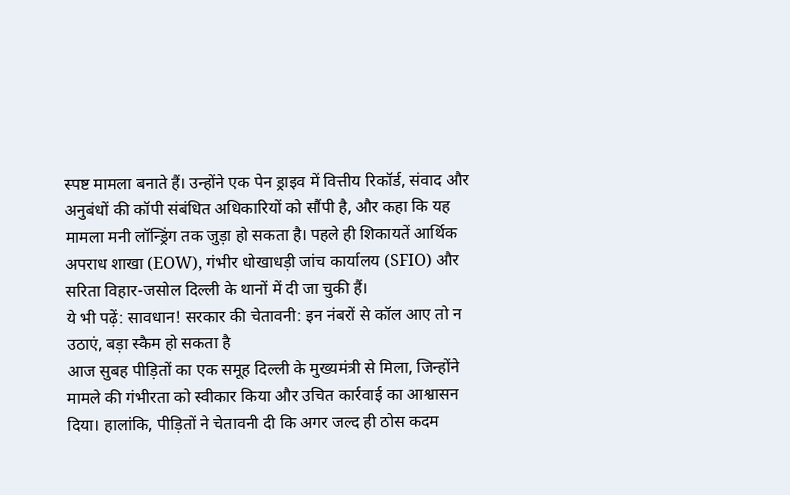स्पष्ट मामला बनाते हैं। उन्होंने एक पेन ड्राइव में वित्तीय रिकॉर्ड, संवाद और अनुबंधों की कॉपी संबंधित अधिकारियों को सौंपी है, और कहा कि यह मामला मनी लॉन्ड्रिंग तक जुड़ा हो सकता है। पहले ही शिकायतें आर्थिक अपराध शाखा (EOW), गंभीर धोखाधड़ी जांच कार्यालय (SFIO) और सरिता विहार-जसोल दिल्ली के थानों में दी जा चुकी हैं।
ये भी पढ़ें: सावधान! सरकार की चेतावनी: इन नंबरों से कॉल आए तो न उठाएं, बड़ा स्कैम हो सकता है
आज सुबह पीड़ितों का एक समूह दिल्ली के मुख्यमंत्री से मिला, जिन्होंने मामले की गंभीरता को स्वीकार किया और उचित कार्रवाई का आश्वासन दिया। हालांकि, पीड़ितों ने चेतावनी दी कि अगर जल्द ही ठोस कदम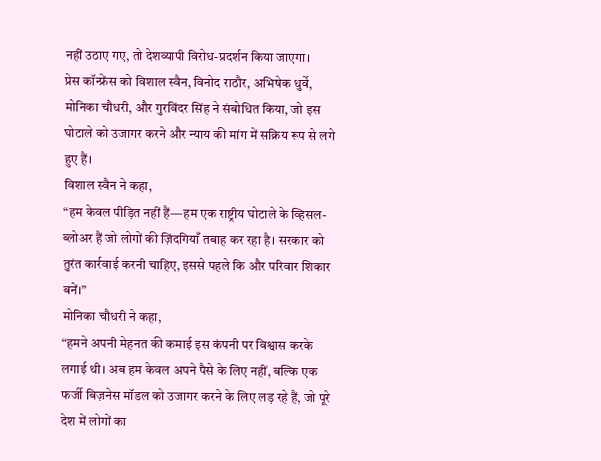नहीं उठाए गए, तो देशव्यापी विरोध-प्रदर्शन किया जाएगा।
प्रेस कॉन्फ्रेंस को विशाल स्वैन, विनोद राठौर, अभिषेक धुर्वे, मोनिका चौधरी, और गुरविंदर सिंह ने संबोधित किया, जो इस घोटाले को उजागर करने और न्याय की मांग में सक्रिय रूप से लगे हुए हैं।
विशाल स्वैन ने कहा,
“हम केवल पीड़ित नहीं हैं—हम एक राष्ट्रीय घोटाले के व्हिसल-ब्लोअर हैं जो लोगों की ज़िंदगियाँ तबाह कर रहा है। सरकार को तुरंत कार्रवाई करनी चाहिए, इससे पहले कि और परिवार शिकार बनें।”
मोनिका चौधरी ने कहा,
“हमने अपनी मेहनत की कमाई इस कंपनी पर विश्वास करके लगाई थी। अब हम केवल अपने पैसे के लिए नहीं, बल्कि एक फर्जी बिज़नेस मॉडल को उजागर करने के लिए लड़ रहे हैं, जो पूरे देश में लोगों का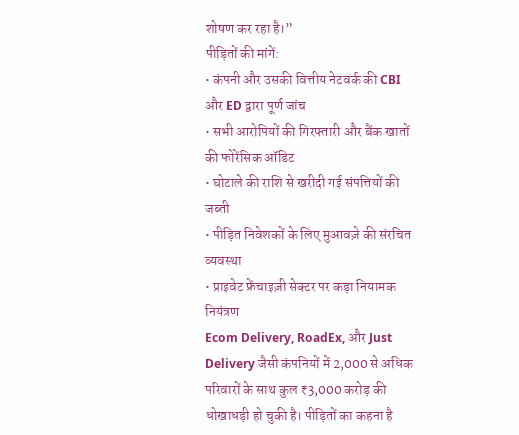शोषण कर रहा है।”
पीड़ितों की मांगें:
• कंपनी और उसकी वित्तीय नेटवर्क की CBI और ED द्वारा पूर्ण जांच
• सभी आरोपियों की गिरफ्तारी और बैंक खातों की फोरेंसिक ऑडिट
• घोटाले की राशि से खरीदी गई संपत्तियों की जब्ती
• पीड़ित निवेशकों के लिए मुआवज़े की संरचित व्यवस्था
• प्राइवेट फ्रेंचाइज़ी सेक्टर पर कड़ा नियामक नियंत्रण
Ecom Delivery, RoadEx, और Just Delivery जैसी कंपनियों में 2,000 से अधिक परिवारों के साथ कुल ₹3,000 करोड़ की धोखाधड़ी हो चुकी है। पीड़ितों का कहना है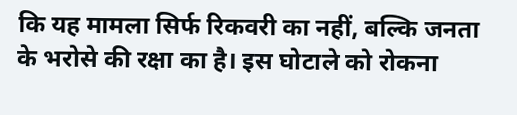कि यह मामला सिर्फ रिकवरी का नहीं, बल्कि जनता के भरोसे की रक्षा का है। इस घोटाले को रोकना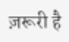ज़रूरी है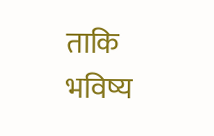ताकि भविष्य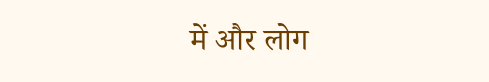में और लोग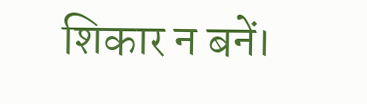शिकार न बनें।